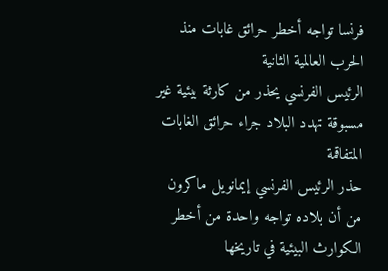فرنسا تواجه أخطر حرائق غابات منذ الحرب العالمية الثانية
الرئيس الفرنسي يحذر من كارثة بيئية غير مسبوقة تهدد البلاد جراء حرائق الغابات المتفاقمة
حذر الرئيس الفرنسي إيمانويل ماكرون من أن بلاده تواجه واحدة من أخطر الكوارث البيئية في تاريخها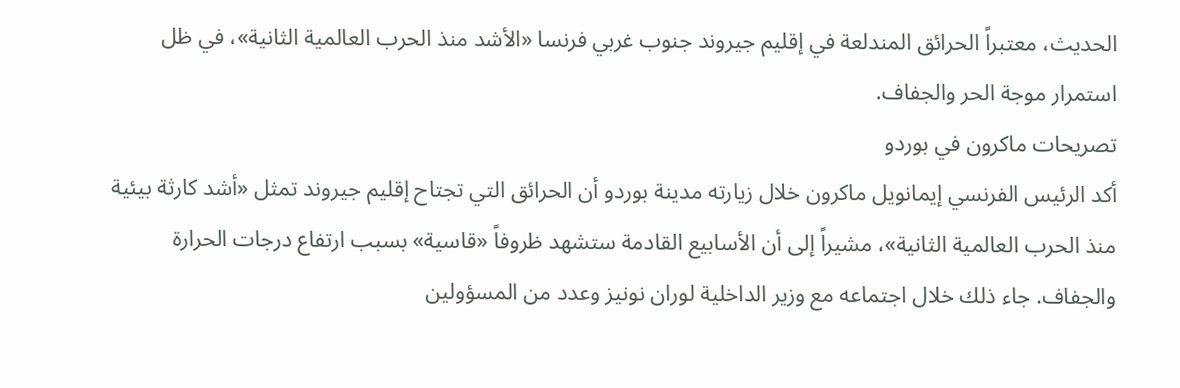الحديث، معتبراً الحرائق المندلعة في إقليم جيروند جنوب غربي فرنسا «الأشد منذ الحرب العالمية الثانية»، في ظل استمرار موجة الحر والجفاف.
تصريحات ماكرون في بوردو
أكد الرئيس الفرنسي إيمانويل ماكرون خلال زيارته مدينة بوردو أن الحرائق التي تجتاح إقليم جيروند تمثل «أشد كارثة بيئية منذ الحرب العالمية الثانية»، مشيراً إلى أن الأسابيع القادمة ستشهد ظروفاً «قاسية» بسبب ارتفاع درجات الحرارة والجفاف. جاء ذلك خلال اجتماعه مع وزير الداخلية لوران نونيز وعدد من المسؤولين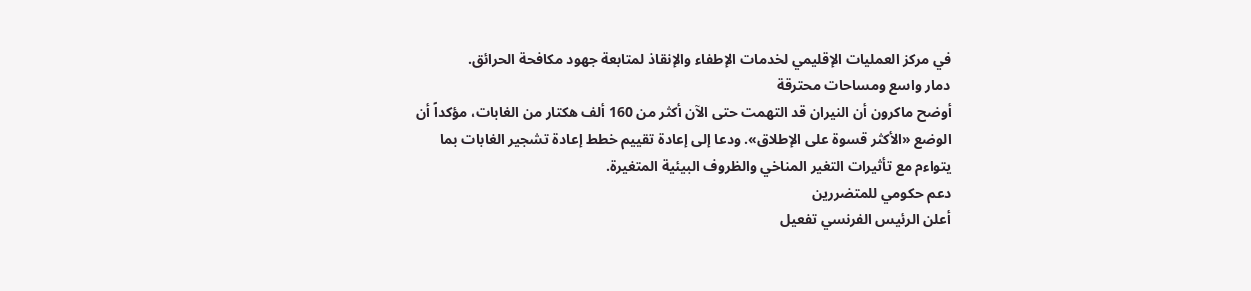في مركز العمليات الإقليمي لخدمات الإطفاء والإنقاذ لمتابعة جهود مكافحة الحرائق.
دمار واسع ومساحات محترقة
أوضح ماكرون أن النيران قد التهمت حتى الآن أكثر من 160 ألف هكتار من الغابات، مؤكداً أن الوضع «الأكثر قسوة على الإطلاق». ودعا إلى إعادة تقييم خطط إعادة تشجير الغابات بما يتواءم مع تأثيرات التغير المناخي والظروف البيئية المتغيرة.
دعم حكومي للمتضررين
أعلن الرئيس الفرنسي تفعيل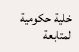خلية حكومية لمتابعة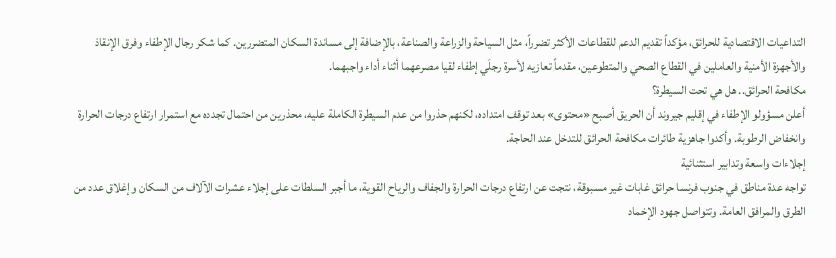التداعيات الاقتصادية للحرائق، مؤكداً تقديم الدعم للقطاعات الأكثر تضرراً، مثل السياحة والزراعة والصناعة، بالإضافة إلى مساندة السكان المتضررين. كما شكر رجال الإطفاء وفرق الإنقاذ والأجهزة الأمنية والعاملين في القطاع الصحي والمتطوعين، مقدماً تعازيه لأسرة رجلَي إطفاء لقيا مصرعهما أثناء أداء واجبهما.
مكافحة الحرائق.. هل هي تحت السيطرة؟
أعلن مسؤولو الإطفاء في إقليم جيروند أن الحريق أصبح «محتوى» بعد توقف امتداده، لكنهم حذروا من عدم السيطرة الكاملة عليه، محذرين من احتمال تجدده مع استمرار ارتفاع درجات الحرارة وانخفاض الرطوبة. وأكدوا جاهزية طائرات مكافحة الحرائق للتدخل عند الحاجة.
إجلاءات واسعة وتدابير استثنائية
تواجه عدة مناطق في جنوب فرنسا حرائق غابات غير مسبوقة، نتجت عن ارتفاع درجات الحرارة والجفاف والرياح القوية، ما أجبر السلطات على إجلاء عشرات الآلاف من السكان وإغلاق عدد من الطرق والمرافق العامة. وتتواصل جهود الإخماد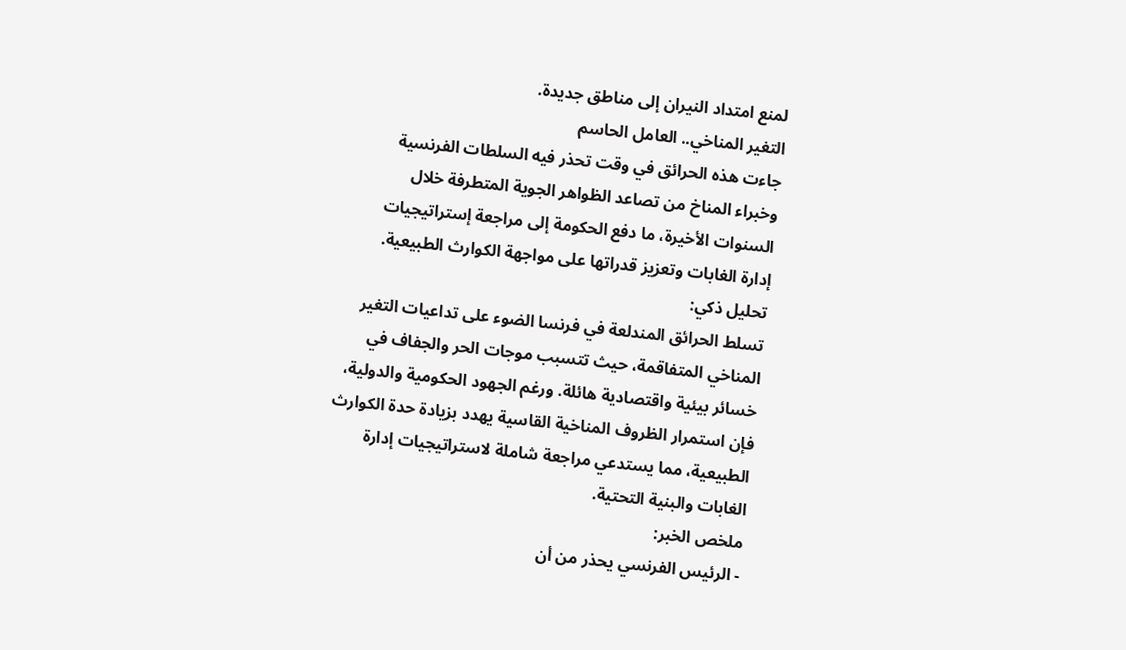لمنع امتداد النيران إلى مناطق جديدة.
التغير المناخي.. العامل الحاسم
جاءت هذه الحرائق في وقت تحذر فيه السلطات الفرنسية وخبراء المناخ من تصاعد الظواهر الجوية المتطرفة خلال السنوات الأخيرة، ما دفع الحكومة إلى مراجعة إستراتيجيات إدارة الغابات وتعزيز قدراتها على مواجهة الكوارث الطبيعية.
تحليل ذكي:
تسلط الحرائق المندلعة في فرنسا الضوء على تداعيات التغير المناخي المتفاقمة، حيث تتسبب موجات الحر والجفاف في خسائر بيئية واقتصادية هائلة. ورغم الجهود الحكومية والدولية، فإن استمرار الظروف المناخية القاسية يهدد بزيادة حدة الكوارث الطبيعية، مما يستدعي مراجعة شاملة لاستراتيجيات إدارة الغابات والبنية التحتية.
ملخص الخبر:
- الرئيس الفرنسي يحذر من أن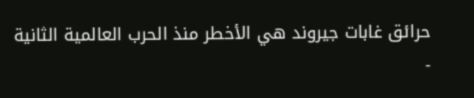حرائق غابات جيروند هي الأخطر منذ الحرب العالمية الثانية
-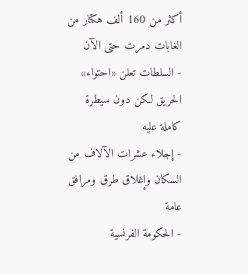أكثر من 160 ألف هكتار من الغابات دمرت حتى الآن
- السلطات تعلن «احتواء» الحريق لكن دون سيطرة كاملة عليه
- إجلاء عشرات الآلاف من السكان وإغلاق طرق ومرافق عامة
- الحكومة الفرنسية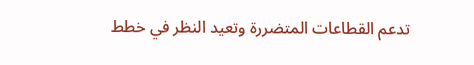تدعم القطاعات المتضررة وتعيد النظر في خطط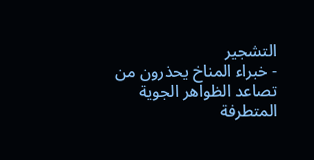التشجير
- خبراء المناخ يحذرون من تصاعد الظواهر الجوية المتطرفة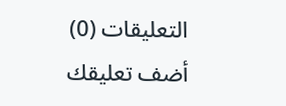التعليقات (0)
أضف تعليقك